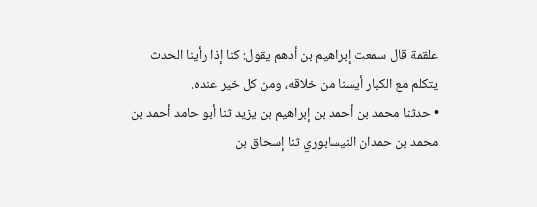علقمة قال سمعت إبراهيم بن أدهم يقول: كنا إذا رأينا الحدث يتكلم مع الكبار أيسنا من خلاقه، ومن كل خير عنده.
• حدثنا محمد بن أحمد بن إبراهيم بن يزيد ثنا أبو حامد أحمد بن محمد بن حمدان النيسابوري ثنا إسحاق بن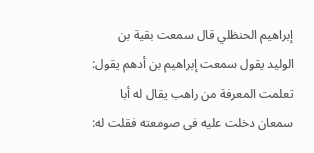إبراهيم الحنظلي قال سمعت بقية بن الوليد يقول سمعت إبراهيم بن أدهم يقول: تعلمت المعرفة من راهب يقال له أبا سمعان دخلت عليه فى صومعته فقلت له: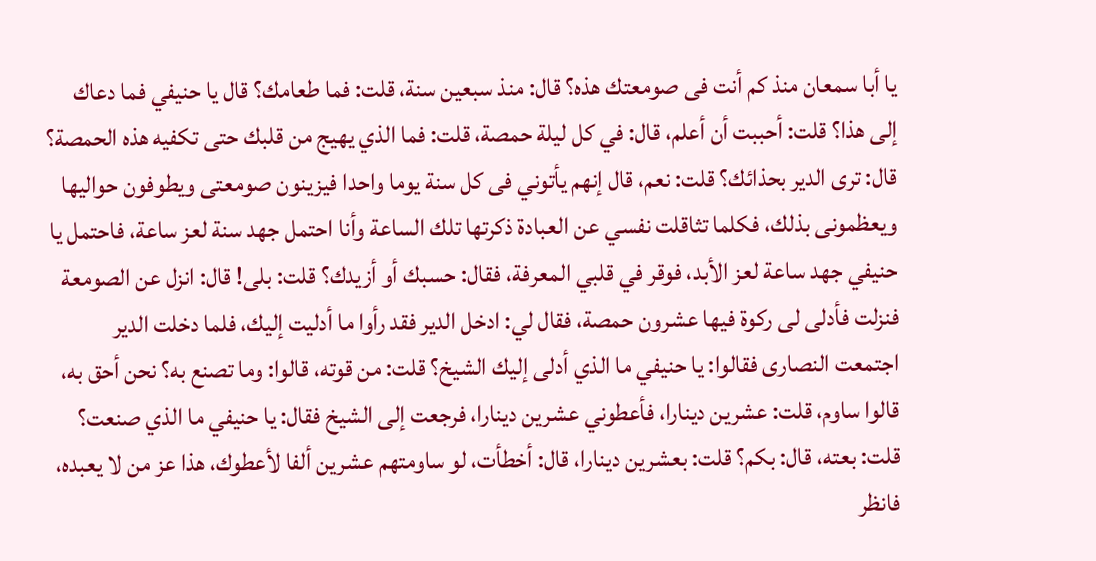يا أبا سمعان منذ كم أنت فى صومعتك هذه؟ قال: منذ سبعين سنة، قلت: فما طعامك؟ قال يا حنيفي فما دعاك إلى هذا؟ قلت: أحببت أن أعلم، قال: في كل ليلة حمصة، قلت: فما الذي يهيج من قلبك حتى تكفيه هذه الحمصة؟ قال: ترى الدير بحذائك؟ قلت: نعم، قال إنهم يأتوني فى كل سنة يوما واحدا فيزينون صومعتى ويطوفون حواليها ويعظمونى بذلك، فكلما تثاقلت نفسي عن العبادة ذكرتها تلك الساعة وأنا احتمل جهد سنة لعز ساعة، فاحتمل يا حنيفي جهد ساعة لعز الأبد، فوقر في قلبي المعرفة، فقال: حسبك أو أزيدك؟ قلت: بلى! قال: انزل عن الصومعة فنزلت فأدلى لى ركوة فيها عشرون حمصة، فقال لي: ادخل الدير فقد رأوا ما أدليت إليك، فلما دخلت الدير اجتمعت النصارى فقالوا: يا حنيفي ما الذي أدلى إليك الشيخ؟ قلت: من قوته، قالوا: وما تصنع به؟ نحن أحق به، قالوا ساوم، قلت: عشرين دينارا، فأعطوني عشرين دينارا، فرجعت إلى الشيخ فقال: يا حنيفي ما الذي صنعت؟ قلت: بعته، قال: بكم؟ قلت: بعشرين دينارا، قال: أخطأت، لو ساومتهم عشرين ألفا لأعطوك، هذا عز من لا يعبده، فانظر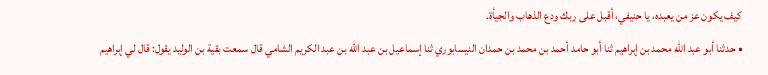كيف يكون عز من يعبده، يا حنيفي، أقبل على ربك ودع الذهاب والجيأة.
• حدثنا أبو عبد الله محمد بن إبراهيم ثنا أبو حامد أحمد بن محمد بن حمدان النيسابوري ثنا إسماعيل بن عبد الله بن عبد الكريم الشامي قال سمعت بقية بن الوليد يقول: قال لي إبراهيم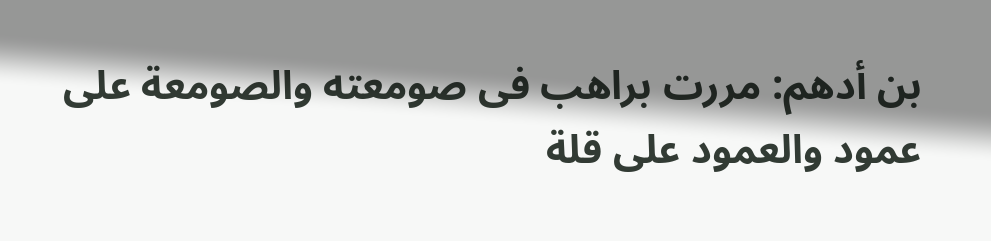بن أدهم: مررت براهب فى صومعته والصومعة على عمود والعمود على قلة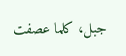جبل، كلما عصفت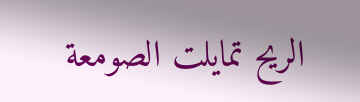الريح تمايلت الصومعة